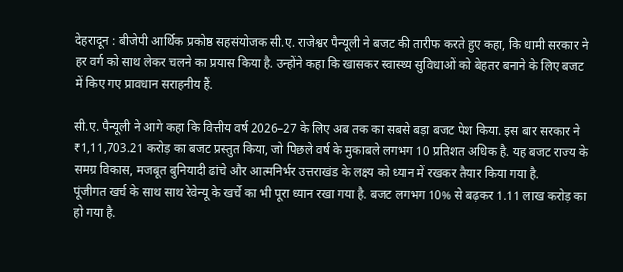देहरादून : बीजेपी आर्थिक प्रकोष्ठ सहसंयोजक सी.ए. राजेश्वर पैन्यूली ने बजट की तारीफ करते हुए कहा, कि धामी सरकार ने हर वर्ग को साथ लेकर चलने का प्रयास किया है. उन्होंने कहा कि खासकर स्वास्थ्य सुविधाओं को बेहतर बनाने के लिए बजट में किए गए प्रावधान सराहनीय हैं.

सी.ए. पैन्यूली ने आगे कहा कि वित्तीय वर्ष 2026–27 के लिए अब तक का सबसे बड़ा बजट पेश किया. इस बार सरकार ने ₹1,11,703.21 करोड़ का बजट प्रस्तुत किया, जो पिछले वर्ष के मुकाबले लगभग 10 प्रतिशत अधिक है. यह बजट राज्य के समग्र विकास, मजबूत बुनियादी ढांचे और आत्मनिर्भर उत्तराखंड के लक्ष्य को ध्यान में रखकर तैयार किया गया है.
पूंजीगत खर्च के साथ साथ रेवेन्यू के खर्चे का भी पूरा ध्यान रखा गया है. बजट लगभग 10% से बढ़कर 1.11 लाख करोड़ का हो गया है.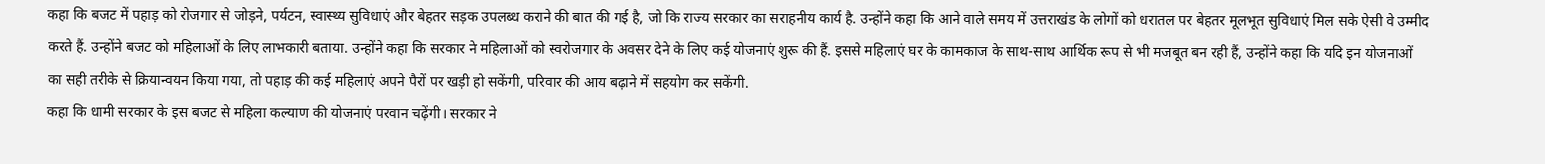कहा कि बजट में पहाड़ को रोजगार से जोड़ने, पर्यटन, स्वास्थ्य सुविधाएं और बेहतर सड़क उपलब्ध कराने की बात की गई है, जो कि राज्य सरकार का सराहनीय कार्य है. उन्होंने कहा कि आने वाले समय में उत्तराखंड के लोगों को धरातल पर बेहतर मूलभूत सुविधाएं मिल सके ऐसी वे उम्मीद करते हैं. उन्होंने बजट को महिलाओं के लिए लाभकारी बताया. उन्होंने कहा कि सरकार ने महिलाओं को स्वरोजगार के अवसर देने के लिए कई योजनाएं शुरू की हैं. इससे महिलाएं घर के कामकाज के साथ-साथ आर्थिक रूप से भी मजबूत बन रही हैं, उन्होंने कहा कि यदि इन योजनाओं का सही तरीके से क्रियान्वयन किया गया, तो पहाड़ की कई महिलाएं अपने पैरों पर खड़ी हो सकेंगी, परिवार की आय बढ़ाने में सहयोग कर सकेंगी.
कहा कि धामी सरकार के इस बजट से महिला कल्याण की योजनाएं परवान चढ़ेंगी। सरकार ने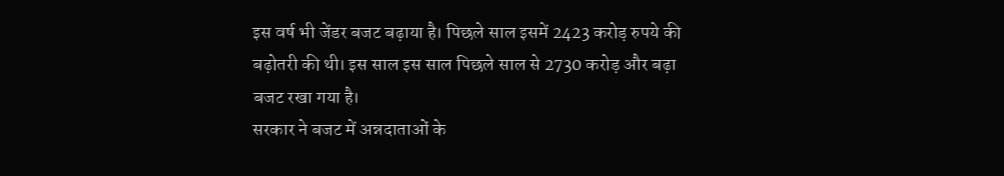इस वर्ष भी जेंडर बजट बढ़ाया है। पिछले साल इसमें 2423 करोड़ रुपये की बढ़ोतरी की थी। इस साल इस साल पिछले साल से 2730 करोड़ और बढ़ा बजट रखा गया है।
सरकार ने बजट में अन्नदाताओं के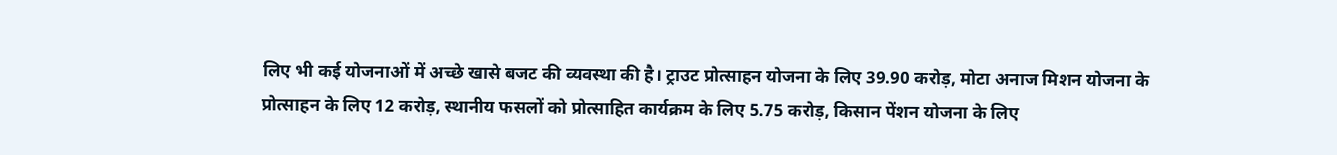लिए भी कई योजनाओं में अच्छे खासे बजट की व्यवस्था की है। ट्राउट प्रोत्साहन योजना के लिए 39.90 करोड़, मोटा अनाज मिशन योजना के प्रोत्साहन के लिए 12 करोड़, स्थानीय फसलों को प्रोत्साहित कार्यक्रम के लिए 5.75 करोड़, किसान पेंशन योजना के लिए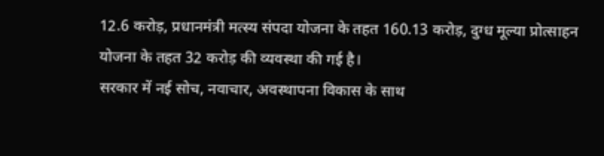12.6 करोड़, प्रधानमंत्री मत्स्य संपदा योजना के तहत 160.13 करोड़, दुग्ध मूल्या प्रोत्साहन योजना के तहत 32 करोड़ की व्यवस्था की गई है।
सरकार में नई सोच, नवाचार, अवस्थापना विकास के साथ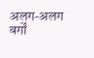अलग-अलग वर्गों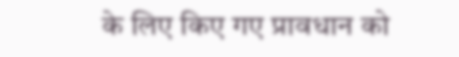के लिए किए गए प्रावधान को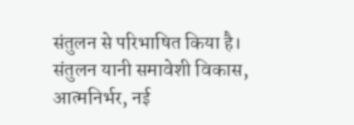संतुलन से परिभाषित किया है। संतुलन यानी समावेशी विकास, आत्मनिर्भर, नई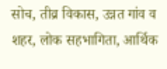सोच, तीव्र विकास, उन्नत गांव व शहर, लोक सहभागिता, आर्थिक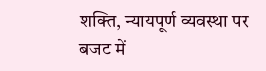शक्ति, न्यायपूर्ण व्यवस्था पर बजट में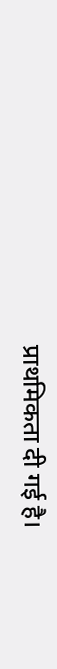प्राथमिकता दी गई है।